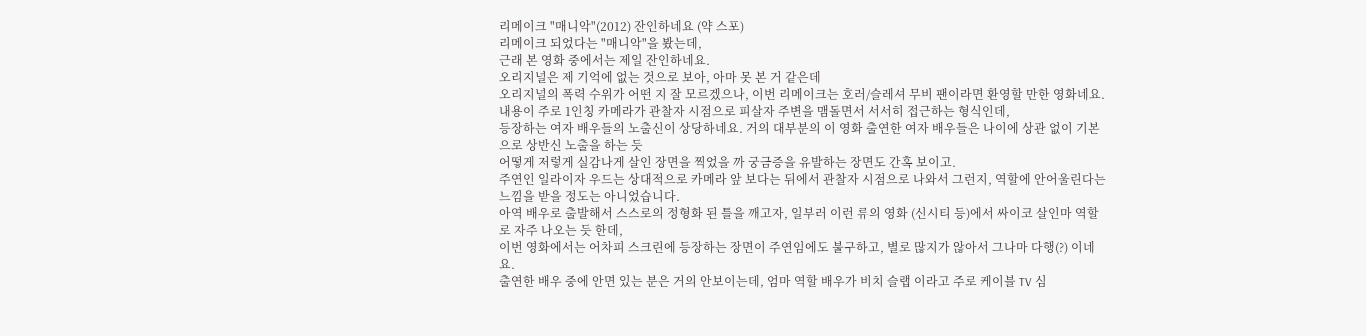리메이크 "매니악"(2012) 잔인하네요 (약 스포)
리메이크 되었다는 "매니악"을 봤는데,
근래 본 영화 중에서는 제일 잔인하네요.
오리지널은 제 기억에 없는 것으로 보아, 아마 못 본 거 같은데
오리지널의 폭력 수위가 어떤 지 잘 모르겠으나, 이번 리메이크는 호러/슬레셔 무비 팬이라면 환영할 만한 영화네요.
내용이 주로 1인칭 카메라가 관찰자 시점으로 피살자 주변을 맴돌면서 서서히 접근하는 형식인데,
등장하는 여자 배우들의 노출신이 상당하네요. 거의 대부분의 이 영화 출연한 여자 배우들은 나이에 상관 없이 기본으로 상반신 노출을 하는 듯
어떻게 저렇게 실감나게 살인 장면을 찍었을 까 궁금증을 유발하는 장면도 간혹 보이고.
주연인 일라이자 우드는 상대적으로 카메라 앞 보다는 뒤에서 관찰자 시점으로 나와서 그런지, 역할에 안어울린다는 느낌을 받을 정도는 아니었습니다.
아역 배우로 출발해서 스스로의 정형화 된 틀을 깨고자, 일부러 이런 류의 영화 (신시티 등)에서 싸이코 살인마 역할로 자주 나오는 듯 한데,
이번 영화에서는 어차피 스크린에 등장하는 장면이 주연임에도 불구하고, 별로 많지가 않아서 그나마 다행(?) 이네요.
출연한 배우 중에 안면 있는 분은 거의 안보이는데, 엄마 역할 배우가 비치 슬랩 이라고 주로 케이블 TV 심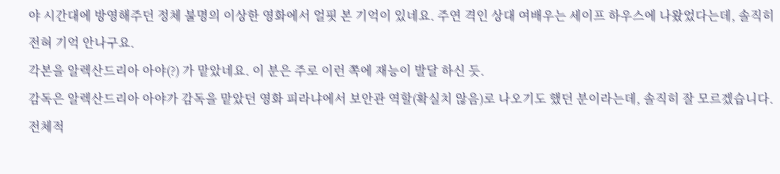야 시간대에 방영해주던 정체 불명의 이상한 영화에서 얼핏 본 기억이 있네요. 주연 격인 상대 여배우는 세이프 하우스에 나왔었다는데, 솔직히 전혀 기억 안나구요.
각본을 알렉산드리아 아야(?) 가 맡았네요. 이 분은 주로 이런 쪽에 재능이 발달 하신 듯.
감독은 알렉산드리아 아야가 감독을 맡았던 영화 피라냐에서 보안관 역할(확실치 않음)로 나오기도 했던 분이라는데, 솔직히 잘 모르겠습니다.
전체적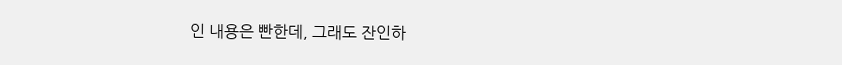인 내용은 빤한데, 그래도 잔인하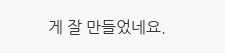게 잘 만들었네요.